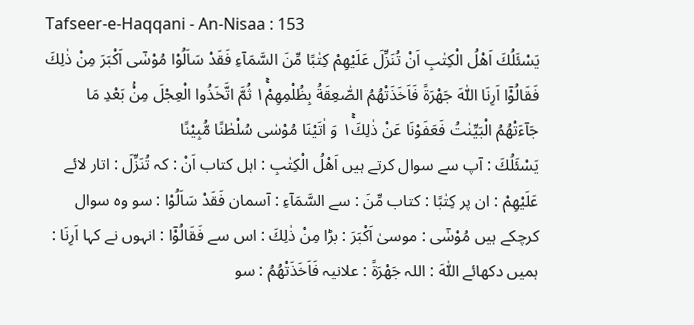Tafseer-e-Haqqani - An-Nisaa : 153
یَسْئَلُكَ اَهْلُ الْكِتٰبِ اَنْ تُنَزِّلَ عَلَیْهِمْ كِتٰبًا مِّنَ السَّمَآءِ فَقَدْ سَاَلُوْا مُوْسٰۤى اَكْبَرَ مِنْ ذٰلِكَ فَقَالُوْۤا اَرِنَا اللّٰهَ جَهْرَةً فَاَخَذَتْهُمُ الصّٰعِقَةُ بِظُلْمِهِمْ١ۚ ثُمَّ اتَّخَذُوا الْعِجْلَ مِنْۢ بَعْدِ مَا جَآءَتْهُمُ الْبَیِّنٰتُ فَعَفَوْنَا عَنْ ذٰلِكَ١ۚ وَ اٰتَیْنَا مُوْسٰى سُلْطٰنًا مُّبِیْنًا
يَسْئَلُكَ : آپ سے سوال کرتے ہیں اَهْلُ الْكِتٰبِ : اہل کتاب اَنْ : کہ تُنَزِّلَ : اتار لائے عَلَيْهِمْ : ان پر كِتٰبًا : کتاب مِّنَ : سے السَّمَآءِ : آسمان فَقَدْ سَاَلُوْا : سو وہ سوال کرچکے ہیں مُوْسٰٓى : موسیٰ اَكْبَرَ : بڑا مِنْ ذٰلِكَ : اس سے فَقَالُوْٓا : انہوں نے کہا اَرِنَا : ہمیں دکھائے اللّٰهَ : اللہ جَهْرَةً : علانیہ فَاَخَذَتْهُمُ : سو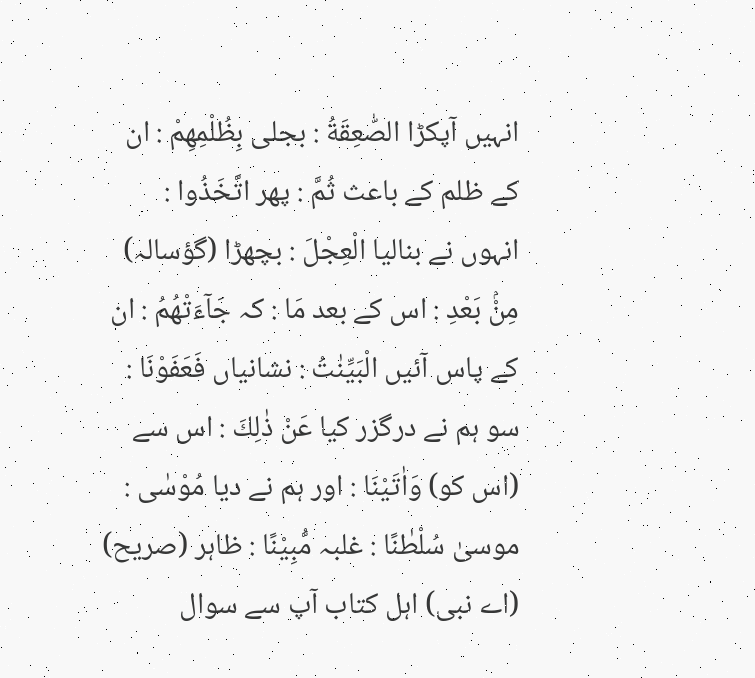انہیں آپکڑا الصّٰعِقَةُ : بجلی بِظُلْمِهِمْ : ان کے ظلم کے باعث ثُمَّ : پھر اتَّخَذُوا : انہوں نے بنالیا الْعِجْلَ : بچھڑا (گؤسالہ) مِنْۢ بَعْدِ : اس کے بعد مَا : کہ جَآءَتْهُمُ : ان کے پاس آئیں الْبَيِّنٰتُ : نشانیاں فَعَفَوْنَا : سو ہم نے درگزر کیا عَنْ ذٰلِكَ : اس سے (اس کو) وَاٰتَيْنَا : اور ہم نے دیا مُوْسٰى : موسیٰ سُلْطٰنًا : غلبہ مُّبِيْنًا : ظاہر (صریح)
(اے نبی) اہل کتاب آپ سے سوال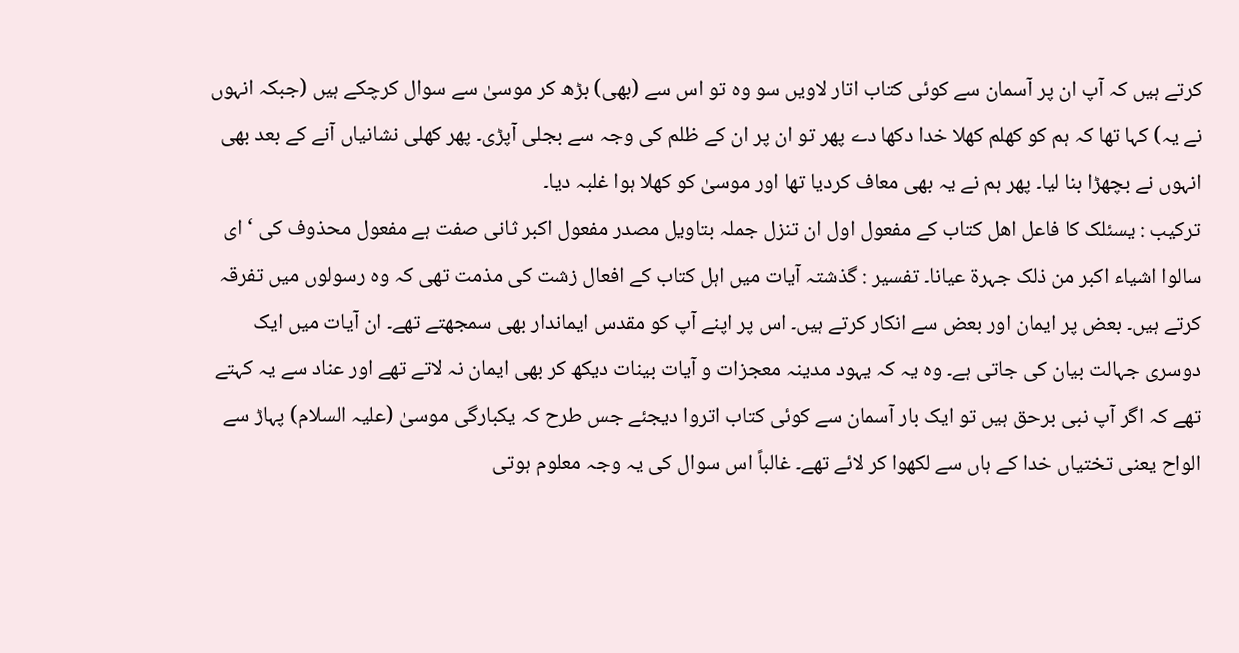کرتے ہیں کہ آپ ان پر آسمان سے کوئی کتاب اتار لاویں سو وہ تو اس سے (بھی) بڑھ کر موسیٰ سے سوال کرچکے ہیں (جبکہ انہوں نے یہ) کہا تھا کہ ہم کو کھلم کھلا خدا دکھا دے پھر تو ان پر ان کے ظلم کی وجہ سے بجلی آپڑی۔ پھر کھلی نشانیاں آنے کے بعد بھی انہوں نے بچھڑا بنا لیا۔ پھر ہم نے یہ بھی معاف کردیا تھا اور موسیٰ کو کھلا ہوا غلبہ دیا۔
ترکیب : یسئلک کا فاعل اھل کتاب کے مفعول اول ان تنزل جملہ بتاویل مصدر مفعول اکبر ثانی صفت ہے مفعول محذوف کی ‘ ای سالوا اشیاء اکبر من ذلک جہرۃ عیانا۔ تفسیر : گذشتہ آیات میں اہل کتاب کے افعال زشت کی مذمت تھی کہ وہ رسولوں میں تفرقہ کرتے ہیں۔ بعض پر ایمان اور بعض سے انکار کرتے ہیں۔ اس پر اپنے آپ کو مقدس ایماندار بھی سمجھتے تھے۔ ان آیات میں ایک دوسری جہالت بیان کی جاتی ہے۔ وہ یہ کہ یہود مدینہ معجزات و آیات بینات دیکھ کر بھی ایمان نہ لاتے تھے اور عناد سے یہ کہتے تھے کہ اگر آپ نبی برحق ہیں تو ایک بار آسمان سے کوئی کتاب اتروا دیجئے جس طرح کہ یکبارگی موسیٰ (علیہ السلام) پہاڑ سے الواح یعنی تختیاں خدا کے ہاں سے لکھوا کر لائے تھے۔ غالباً اس سوال کی یہ وجہ معلوم ہوتی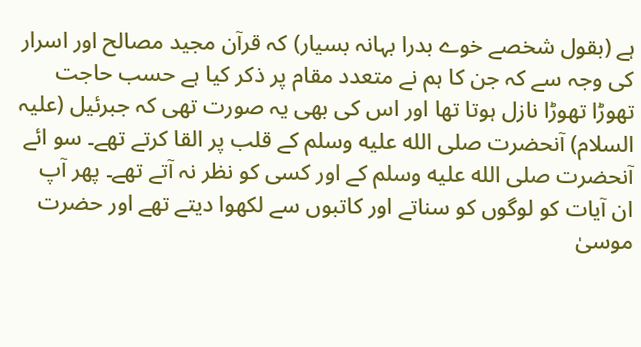ہے (بقول شخصے خوے بدرا بہانہ بسیار) کہ قرآن مجید مصالح اور اسرار کی وجہ سے کہ جن کا ہم نے متعدد مقام پر ذکر کیا ہے حسب حاجت تھوڑا تھوڑا نازل ہوتا تھا اور اس کی بھی یہ صورت تھی کہ جبرئیل (علیہ السلام) آنحضرت صلى الله عليه وسلم کے قلب پر القا کرتے تھے۔ سو ائے آنحضرت صلى الله عليه وسلم کے اور کسی کو نظر نہ آتے تھے۔ پھر آپ ان آیات کو لوگوں کو سناتے اور کاتبوں سے لکھوا دیتے تھے اور حضرت موسیٰ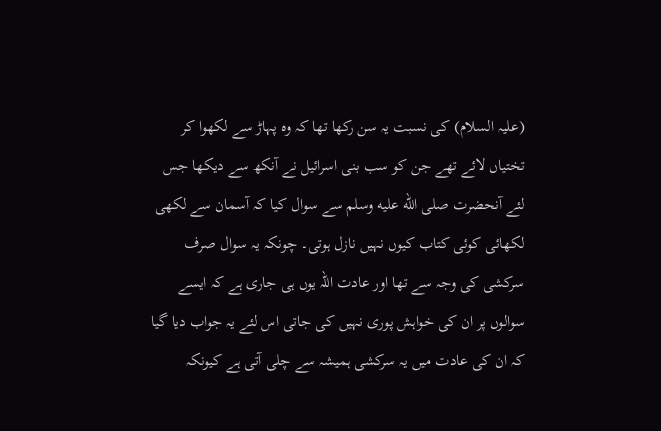(علیہ السلام) کی نسبت یہ سن رکھا تھا کہ وہ پہاڑ سے لکھوا کر تختیاں لائے تھے جن کو سب بنی اسرائیل نے آنکھ سے دیکھا جس لئے آنحضرت صلى الله عليه وسلم سے سوال کیا کہ آسمان سے لکھی لکھائی کوئی کتاب کیوں نہیں نازل ہوتی۔ چونکہ یہ سوال صرف سرکشی کی وجہ سے تھا اور عادت اللہ یوں ہی جاری ہے کہ ایسے سوالوں پر ان کی خواہش پوری نہیں کی جاتی اس لئے یہ جواب دیا گیا کہ ان کی عادت میں یہ سرکشی ہمیشہ سے چلی آتی ہے کیونکہ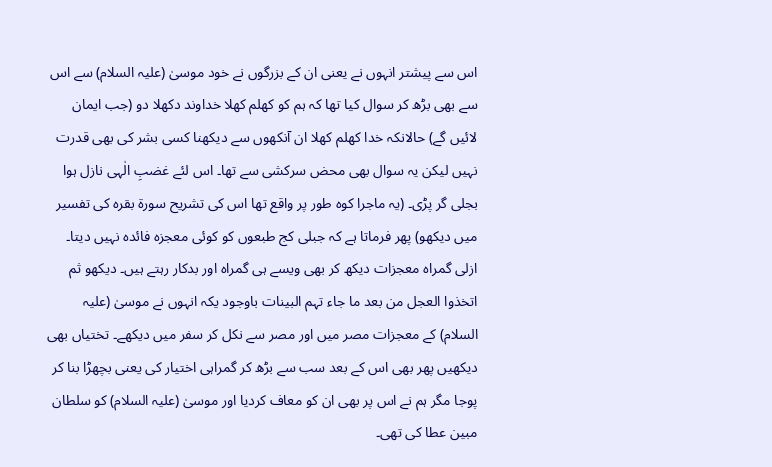اس سے پیشتر انہوں نے یعنی ان کے بزرگوں نے خود موسیٰ (علیہ السلام) سے اس سے بھی بڑھ کر سوال کیا تھا کہ ہم کو کھلم کھلا خداوند دکھلا دو (جب ایمان لائیں گے) حالانکہ خدا کھلم کھلا ان آنکھوں سے دیکھنا کسی بشر کی بھی قدرت نہیں لیکن یہ سوال بھی محض سرکشی سے تھا۔ اس لئے غضبِ الٰہی نازل ہوا بجلی گر پڑی۔ (یہ ماجرا کوہ طور پر واقع تھا اس کی تشریح سورة بقرہ کی تفسیر میں دیکھو) پھر فرماتا ہے کہ جبلی کج طبعوں کو کوئی معجزہ فائدہ نہیں دیتا۔ ازلی گمراہ معجزات دیکھ کر بھی ویسے ہی گمراہ اور بدکار رہتے ہیں۔ دیکھو ثم اتخذوا العجل من بعد ما جاء تہم البینات باوجود یکہ انہوں نے موسیٰ (علیہ السلام) کے معجزات مصر میں اور مصر سے نکل کر سفر میں دیکھے۔ تختیاں بھی دیکھیں پھر بھی اس کے بعد سب سے بڑھ کر گمراہی اختیار کی یعنی بچھڑا بنا کر پوجا مگر ہم نے اس پر بھی ان کو معاف کردیا اور موسیٰ (علیہ السلام) کو سلطان مبین عطا کی تھی۔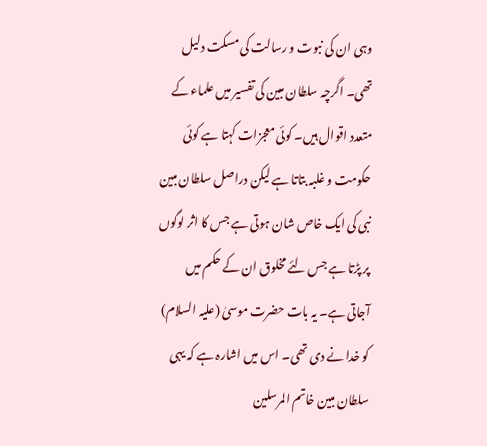وہی ان کی نبوت و رسالت کی مسکت دلیل تھی۔ اگرچہ سلطان مبین کی تفسیر میں علماء کے متعدد اقوال ہیں۔ کوئی معجزات کہتا ہے کوئی حکومت و غلبہ بتاتا ہے لیکن دراصل سلطان مبین نبی کی ایک خاص شان ہوتی ہے جس کا اثر لوگوں پر پڑتا ہے جس لئے مخلوق ان کے حکم میں آجاتی ہے۔ یہ بات حضرت موسیٰ (علیہ السلام) کو خدا نے دی تھی۔ اس میں اشارہ ہے کہ یہی سلطان مبین خاتم المرسلین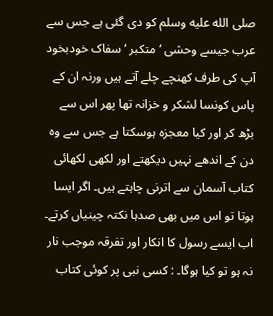صلى الله عليه وسلم کو دی گئی ہے جس سے عرب جیسے وحشی ‘ متکبر ‘ سفاک خودبخود آپ کی طرف کھنچے چلے آتے ہیں ورنہ ان کے پاس کونسا لشکر و خزانہ تھا پھر اس سے بڑھ کر اور کیا معجزہ ہوسکتا ہے جس سے وہ دن کے اندھے نہیں دیکھتے اور لکھی لکھائی کتاب آسمان سے اترنی چاہتے ہیں۔ اگر ایسا ہوتا تو اس میں بھی صدہا نکتہ چینیاں کرتے۔ اب ایسے رسول کا انکار اور تفرقہ موجب نار نہ ہو تو کیا ہوگا۔ : کسی نبی پر کوئی کتاب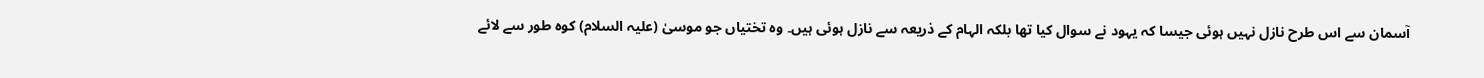آسمان سے اس طرح نازل نہیں ہوئی جیسا کہ یہود نے سوال کیا تھا بلکہ الہام کے ذریعہ سے نازل ہوئی ہیں۔ وہ تختیاں جو موسیٰ (علیہ السلام) کوہ طور سے لائے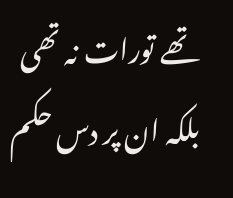تھے تورات نہ تھی بلکہ ان پر دس حکم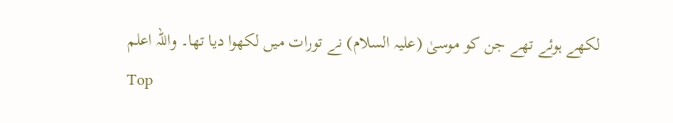لکھے ہوئے تھے جن کو موسیٰ (علیہ السلام) نے تورات میں لکھوا دیا تھا۔ واللہ اعلم
Top